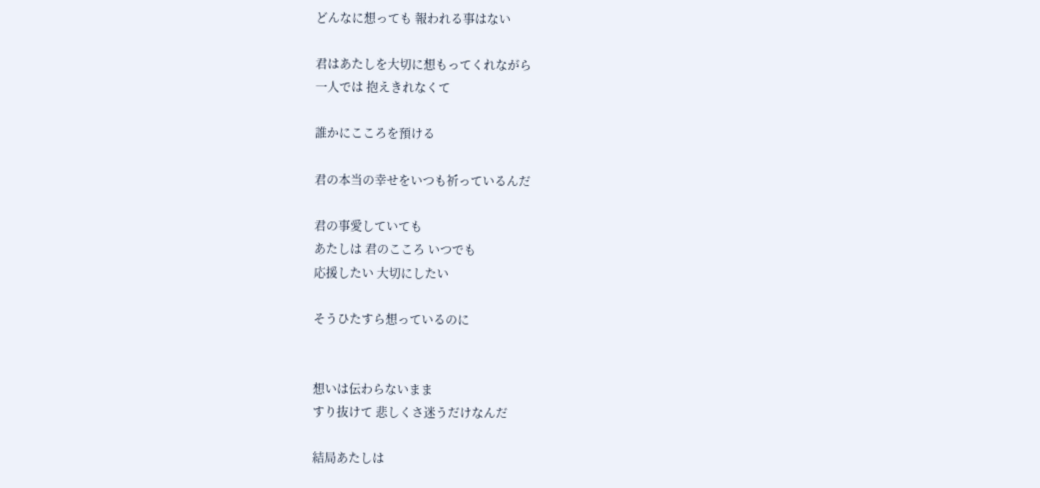どんなに想っても 報われる事はない

君はあたしを大切に想もってくれながら
一人では 抱えきれなくて

誰かにこころを預ける

君の本当の幸せをいつも祈っているんだ

君の事愛していても
あたしは 君のこころ いつでも
応援したい 大切にしたい

そうひたすら想っているのに


想いは伝わらないまま
すり抜けて 悲しくさ迷うだけなんだ

結局あたしは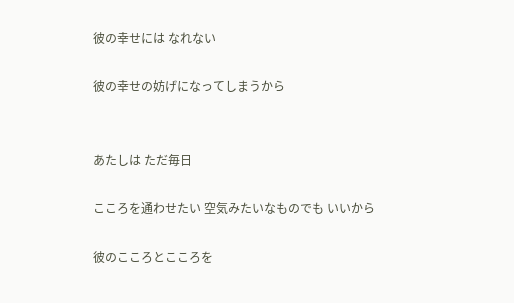彼の幸せには なれない

彼の幸せの妨げになってしまうから


あたしは ただ毎日

こころを通わせたい 空気みたいなものでも いいから

彼のこころとこころを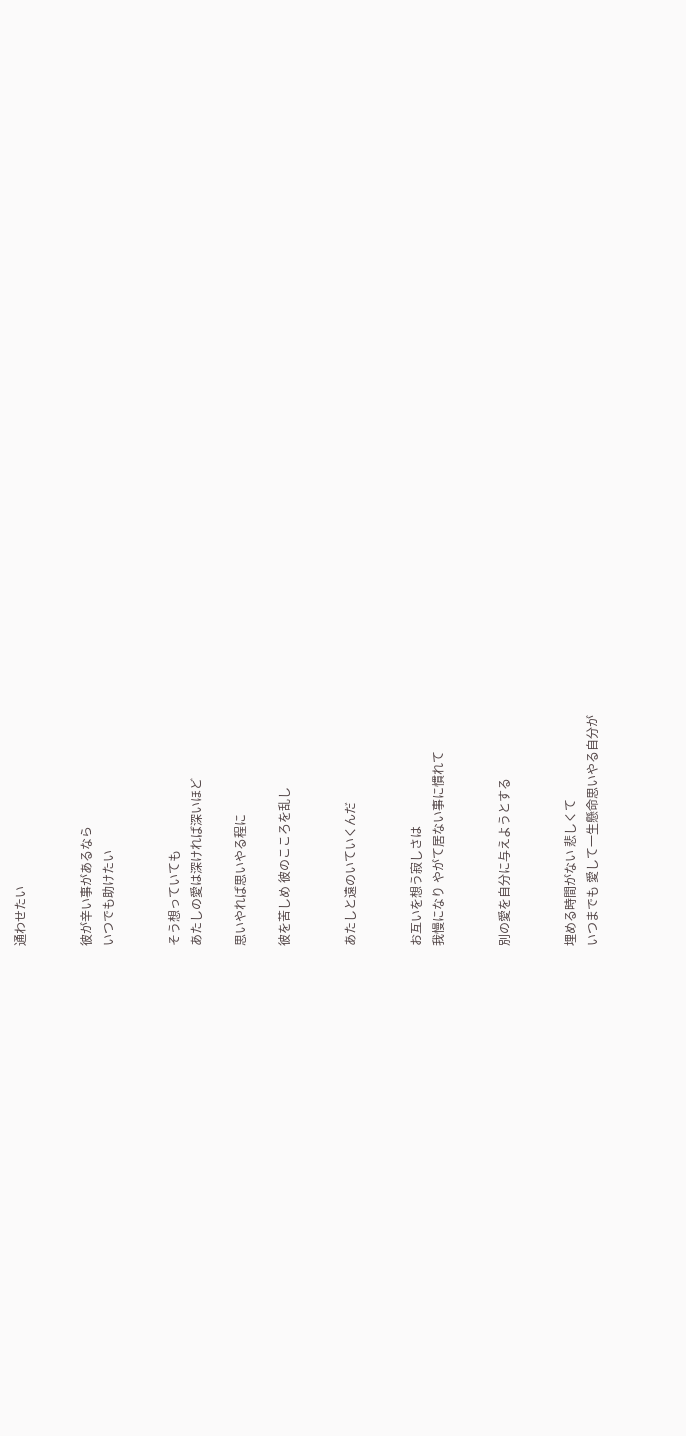通わせたい


彼が辛い事があるなら
いつでも助けたい


そう想っていても
あたしの愛は深ければ深いほど

思いやれば思いやる程に

彼を苦しめ 彼のこころを乱し


あたしと遠のいていくんだ


お互いを想う寂しさは
我慢になり やがて居ない事に慣れて


別の愛を自分に与えようとする


埋める時間がない 悲しくて
いつまでも 愛して一生懸命思いやる自分が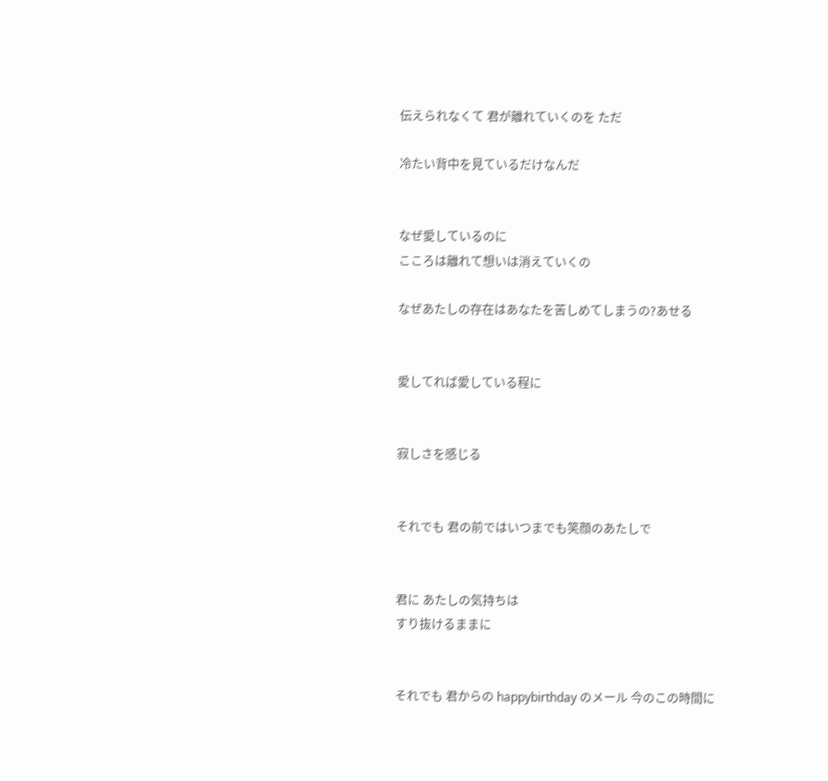伝えられなくて 君が離れていくのを ただ

冷たい背中を見ているだけなんだ


なぜ愛しているのに
こころは離れて想いは消えていくの

なぜあたしの存在はあなたを苦しめてしまうの?あせる


愛してれば愛している程に


寂しさを感じる


それでも 君の前ではいつまでも笑顔のあたしで


君に あたしの気持ちは
すり抜けるままに


それでも 君からの happybirthday のメール 今のこの時間に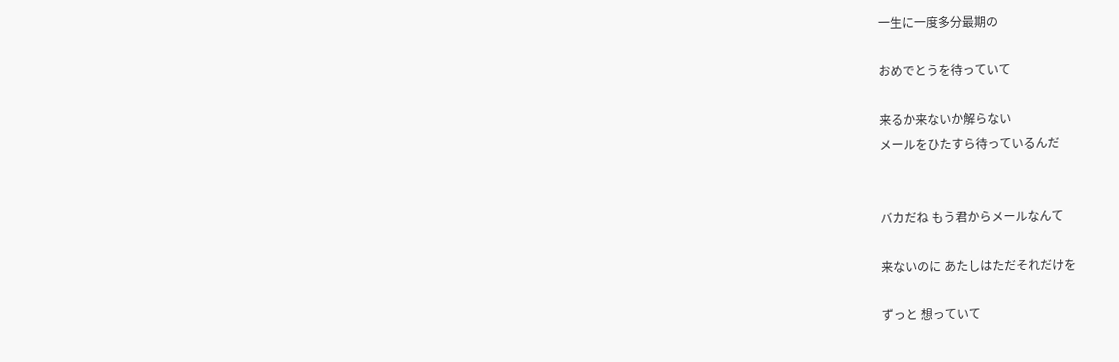一生に一度多分最期の

おめでとうを待っていて

来るか来ないか解らない
メールをひたすら待っているんだ


バカだね もう君からメールなんて

来ないのに あたしはただそれだけを

ずっと 想っていて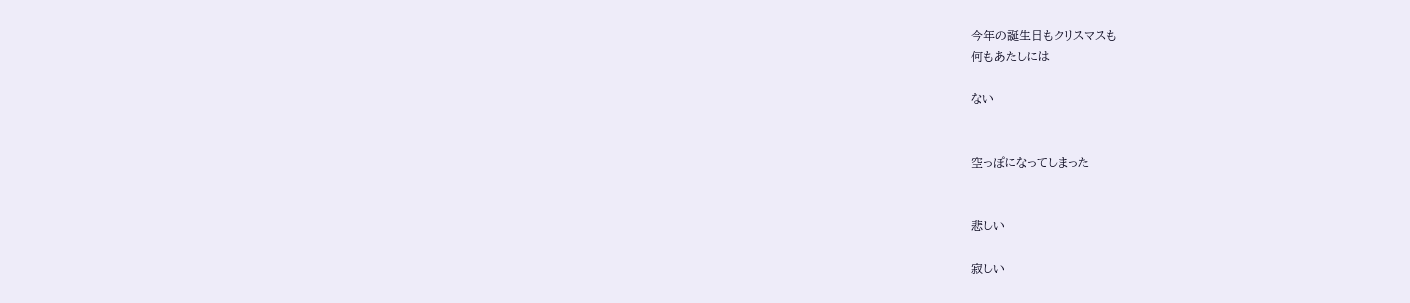今年の誕生日もクリスマスも
何もあたしには

ない


空っぽになってしまった


悲しい

寂しい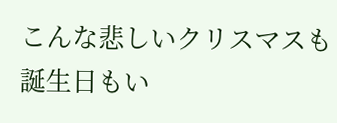こんな悲しいクリスマスも誕生日もい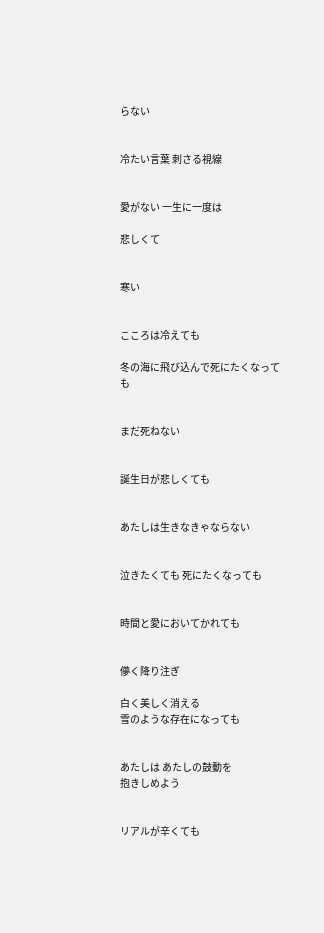らない


冷たい言葉 刺さる視線


愛がない 一生に一度は

悲しくて


寒い


こころは冷えても

冬の海に飛び込んで死にたくなっても


まだ死ねない


誕生日が悲しくても


あたしは生きなきゃならない


泣きたくても 死にたくなっても


時間と愛においてかれても


儚く降り注ぎ

白く美しく消える
雪のような存在になっても


あたしは あたしの鼓動を
抱きしめよう


リアルが辛くても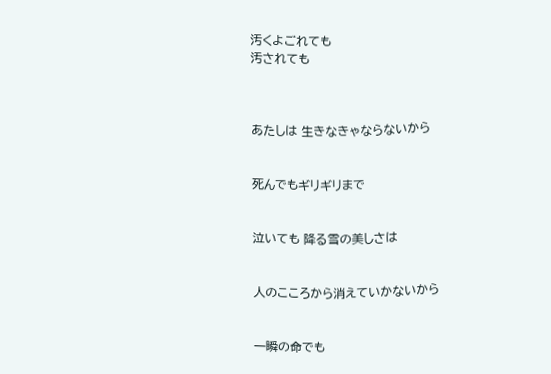汚くよごれても
汚されても



あたしは 生きなきゃならないから


死んでもギリギリまで


泣いても 降る雪の美しさは


人のこころから消えていかないから


一瞬の命でも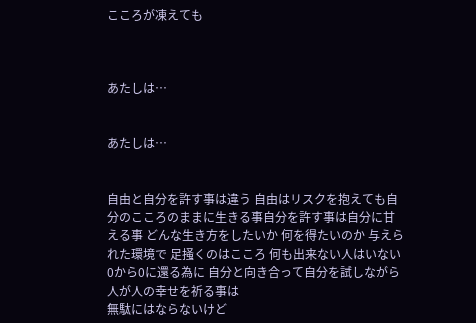こころが凍えても



あたしは…


あたしは…


自由と自分を許す事は違う 自由はリスクを抱えても自分のこころのままに生きる事自分を許す事は自分に甘える事 どんな生き方をしたいか 何を得たいのか 与えられた環境で 足掻くのはこころ 何も出来ない人はいない 0から0に還る為に 自分と向き合って自分を試しながら
人が人の幸せを祈る事は
無駄にはならないけど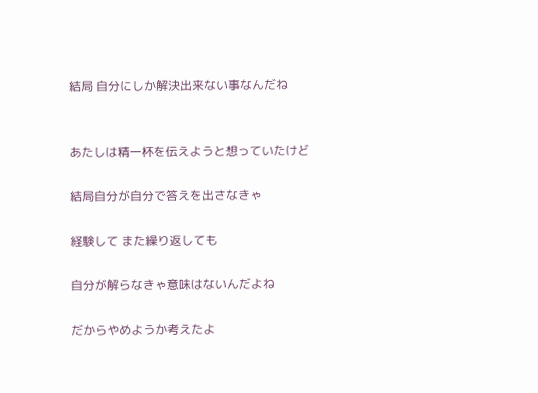結局 自分にしか解決出来ない事なんだね


あたしは精一杯を伝えようと想っていたけど

結局自分が自分で答えを出さなきゃ

経験して また繰り返しても

自分が解らなきゃ意味はないんだよね

だからやめようか考えたよ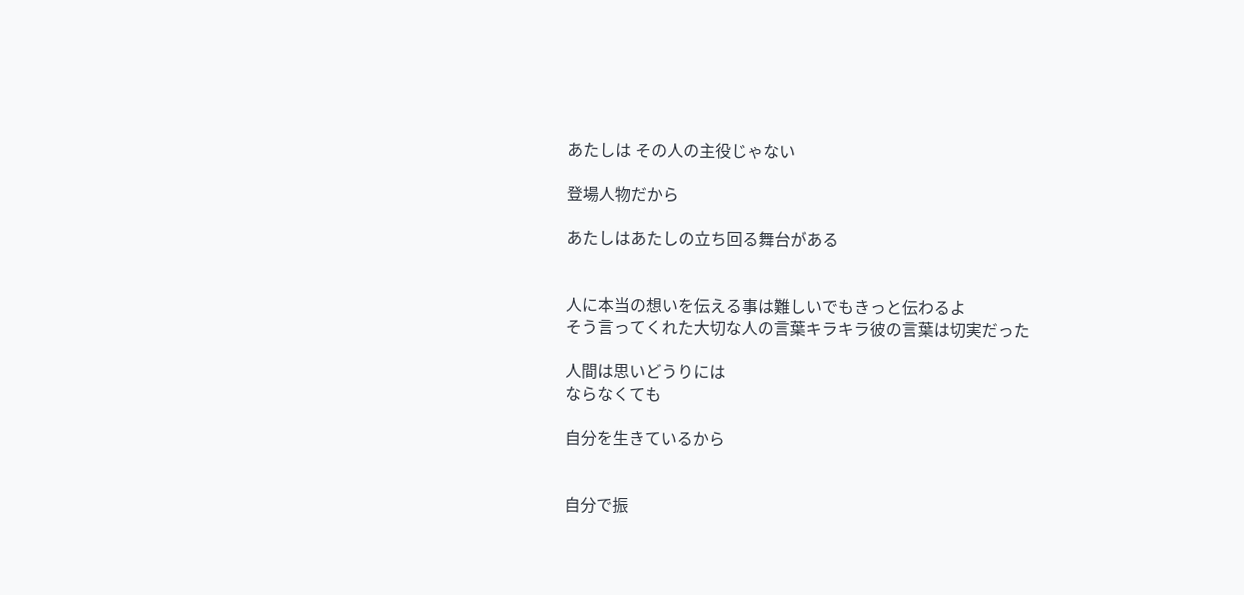あたしは その人の主役じゃない

登場人物だから

あたしはあたしの立ち回る舞台がある


人に本当の想いを伝える事は難しいでもきっと伝わるよ
そう言ってくれた大切な人の言葉キラキラ彼の言葉は切実だった

人間は思いどうりには
ならなくても

自分を生きているから


自分で振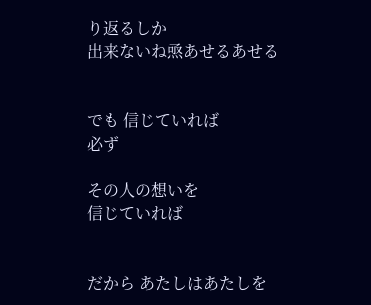り返るしか
出来ないね焏あせるあせる


でも 信じていれば
必ず

その人の想いを
信じていれば


だから あたしはあたしを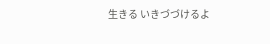生きる いきづづけるよ